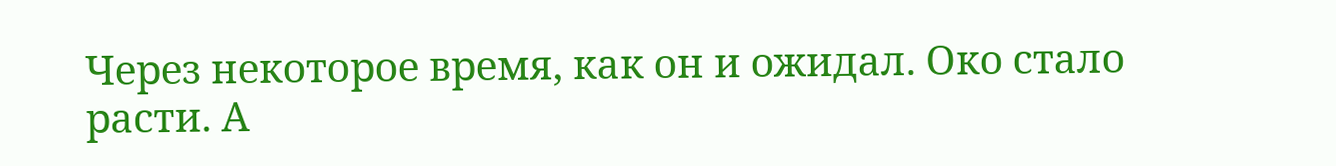Через некоторое время, как он и ожидал. Око стало расти. А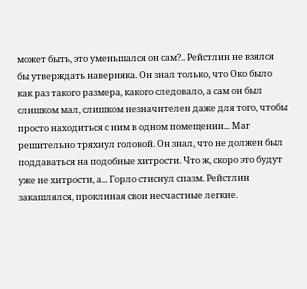может быть, это уменьшался он сам?.. Рейстлин не взялся бы утверждать наверняка. Он знал только, что Око было как раз такого размера, какого следовало, а сам он был слишком мал, слишком незначителен даже для того, чтобы просто находиться с ним в одном помещении... Маг решительно тряхнул головой. Он знал, что не должен был поддаваться на подобные хитрости. Что ж, скоро это будут уже не хитрости, а... Горло стиснул спазм. Рейстлин закашлялся, проклиная свои несчастные легкие.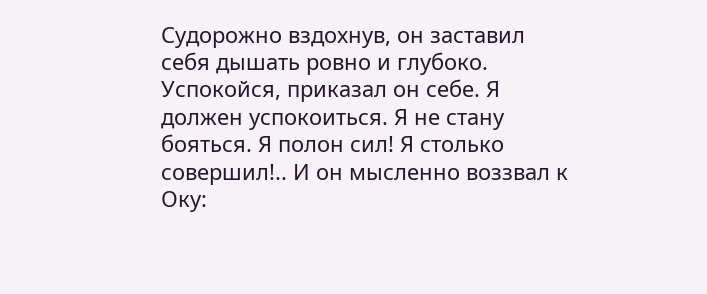Судорожно вздохнув, он заставил себя дышать ровно и глубоко. Успокойся, приказал он себе. Я должен успокоиться. Я не стану бояться. Я полон сил! Я столько совершил!.. И он мысленно воззвал к Оку: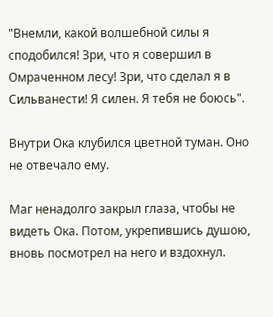"Внемли, какой волшебной силы я сподобился! Зри, что я совершил в Омраченном лесу! Зри, что сделал я в Сильванести! Я силен. Я тебя не боюсь".

Внутри Ока клубился цветной туман. Оно не отвечало ему.

Маг ненадолго закрыл глаза, чтобы не видеть Ока. Потом, укрепившись душою, вновь посмотрел на него и вздохнул.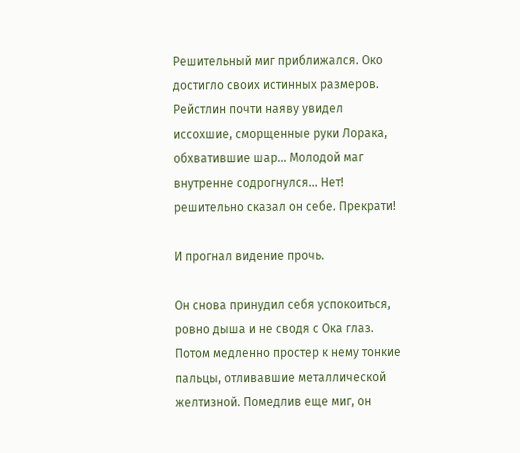Решительный миг приближался. Око достигло своих истинных размеров. Рейстлин почти наяву увидел иссохшие, сморщенные руки Лорака, обхватившие шар... Молодой маг внутренне содрогнулся... Нет! решительно сказал он себе. Прекрати!

И прогнал видение прочь.

Он снова принудил себя успокоиться, ровно дыша и не сводя с Ока глаз. Потом медленно простер к нему тонкие пальцы, отливавшие металлической желтизной. Помедлив еще миг, он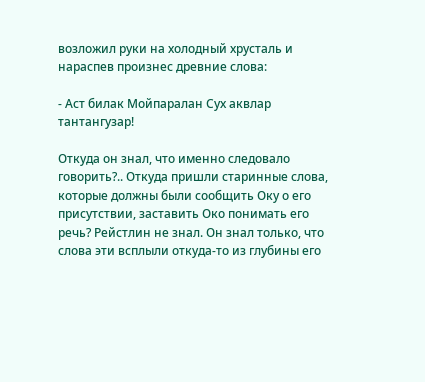возложил руки на холодный хрусталь и нараспев произнес древние слова:

- Аст билак Мойпаралан Сух аквлар тантангузар!

Откуда он знал, что именно следовало говорить?.. Откуда пришли старинные слова, которые должны были сообщить Оку о его присутствии, заставить Око понимать его речь? Рейстлин не знал. Он знал только, что слова эти всплыли откуда-то из глубины его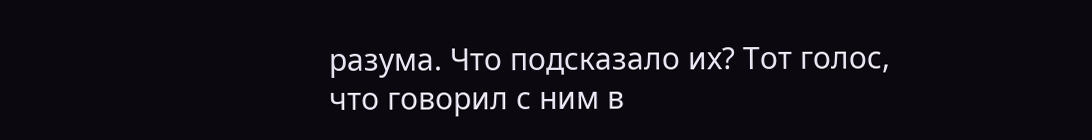разума. Что подсказало их? Тот голос, что говорил с ним в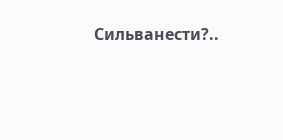Сильванести?..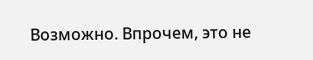Возможно. Впрочем, это не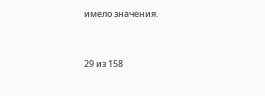имело значения.



29 из 158